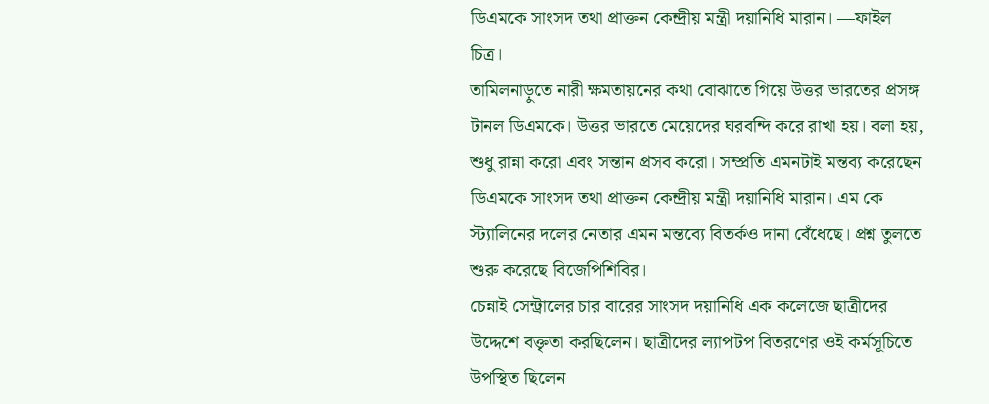ডিএমকে সাংসদ তথা প্রাক্তন কেন্দ্রীয় মন্ত্রী দয়ানিধি মারান। —ফাইল চিত্র।
তামিলনাড়ুতে নারী ক্ষমতায়নের কথা বোঝাতে গিয়ে উত্তর ভারতের প্রসঙ্গ টানল ডিএমকে। উত্তর ভারতে মেয়েদের ঘরবন্দি করে রাখা হয়। বলা হয়, শুধু রান্না করো এবং সন্তান প্রসব করো। সম্প্রতি এমনটাই মন্তব্য করেছেন ডিএমকে সাংসদ তথা প্রাক্তন কেন্দ্রীয় মন্ত্রী দয়ানিধি মারান। এম কে স্ট্যালিনের দলের নেতার এমন মন্তব্যে বিতর্কও দানা বেঁধেছে। প্রশ্ন তুলতে শুরু করেছে বিজেপিশিবির।
চেন্নাই সেন্ট্রালের চার বারের সাংসদ দয়ানিধি এক কলেজে ছাত্রীদের উদ্দেশে বক্তৃতা করছিলেন। ছাত্রীদের ল্যাপটপ বিতরণের ওই কর্মসূচিতে উপস্থিত ছিলেন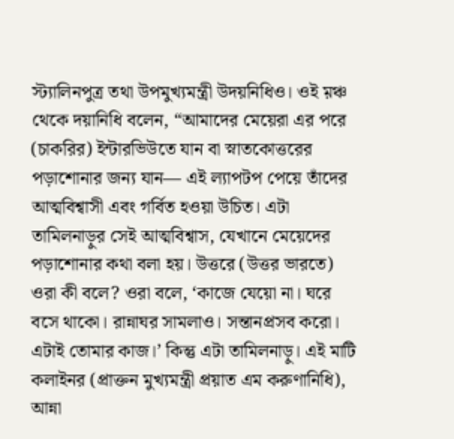স্ট্যালিনপুত্র তথা উপমুখ্যমন্ত্রী উদয়নিধিও। ওই ম়ঞ্চ থেকে দয়ানিধি বলেন, “আমাদের মেয়েরা এর পরে (চাকরির) ইন্টারভিউতে যান বা স্নাতকোত্তরের পড়াশোনার জন্য যান— এই ল্যাপটপ পেয়ে তাঁদের আত্মবিশ্বাসী এবং গর্বিত হওয়া উচিত। এটা তামিলনাড়ুর সেই আত্মবিশ্বাস, যেখানে মেয়েদের পড়াশোনার কথা বলা হয়। উত্তরে (উত্তর ভারতে) ওরা কী বলে? ওরা বলে, ‘কাজে যেয়ো না। ঘরে বসে থাকো। রান্নাঘর সামলাও। সন্তানপ্রসব করো। এটাই তোমার কাজ।’ কিন্তু এটা তামিলনাড়ু। এই মাটি কলাইনর (প্রাক্তন মুখ্যমন্ত্রী প্রয়াত এম করুণানিধি), আন্না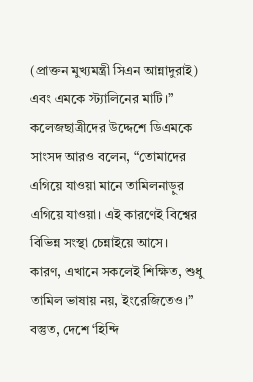(প্রাক্তন মুখ্যমন্ত্রী সিএন আন্নাদুরাই) এবং এমকে স্ট্যালিনের মাটি।”
কলেজছাত্রীদের উদ্দেশে ডিএমকে সাংসদ আরও বলেন, “তোমাদের এগিয়ে যাওয়া মানে তামিলনাড়ুর এগিয়ে যাওয়া। এই কারণেই বিশ্বের বিভিন্ন সংস্থা চেন্নাইয়ে আসে। কারণ, এখানে সকলেই শিক্ষিত, শুধু তামিল ভাষায় নয়, ইংরেজিতেও।” বস্তুত, দেশে ‘হিন্দি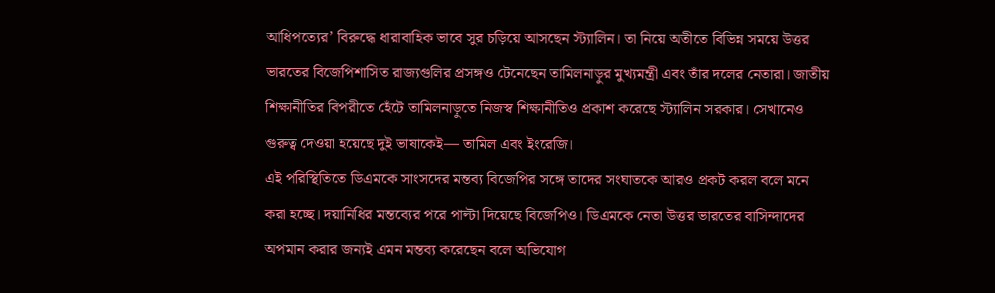আধিপত্যের’ বিরুদ্ধে ধারাবাহিক ভাবে সুর চড়িয়ে আসছেন স্ট্যালিন। তা নিয়ে অতীতে বিভিন্ন সময়ে উত্তর ভারতের বিজেপিশাসিত রাজ্যগুলির প্রসঙ্গও টেনেছেন তামিলনাড়ুর মুখ্যমন্ত্রী এবং তাঁর দলের নেতারা। জাতীয় শিক্ষানীতির বিপরীতে হেঁটে তামিলনাড়ুতে নিজস্ব শিক্ষানীতিও প্রকাশ করেছে স্ট্যালিন সরকার। সেখানেও গুরুত্ব দেওয়া হয়েছে দুই ভাষাকেই— তামিল এবং ইংরেজি।
এই পরিস্থিতিতে ডিএমকে সাংসদের মন্তব্য বিজেপির সঙ্গে তাদের সংঘাতকে আরও প্রকট করল বলে মনে করা হচ্ছে। দয়ানিধির মন্তব্যের পরে পাল্টা দিয়েছে বিজেপিও। ডিএমকে নেতা উত্তর ভারতের বাসিন্দাদের অপমান করার জন্যই এমন মন্তব্য করেছেন বলে অভিযোগ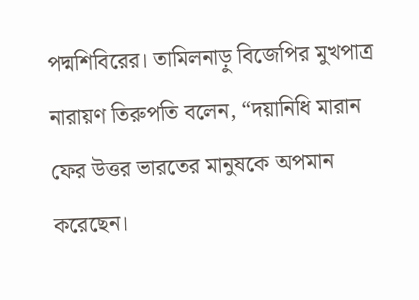পদ্মশিবিরের। তামিলনাড়ু বিজেপির মুখপাত্র নারায়ণ তিরুপতি বলেন, “দয়ানিধি মারান ফের উত্তর ভারতের মানুষকে অপমান করেছেন।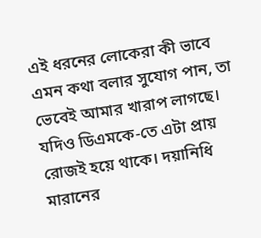এই ধরনের লোকেরা কী ভাবে এমন কথা বলার সুযোগ পান, তা ভেবেই আমার খারাপ লাগছে। যদিও ডিএমকে-তে এটা প্রায় রোজই হয়ে থাকে। দয়ানিধি মারানের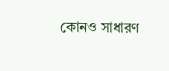কোনও সাধারণ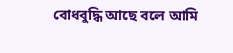বোধবুদ্ধি আছে বলে আমি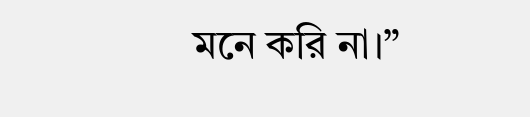মনে করি না।”